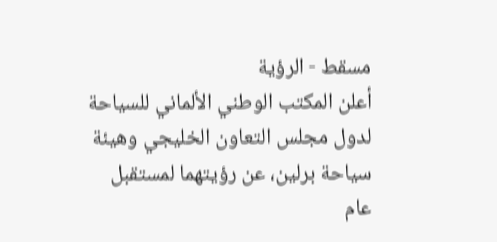مسقط - الرؤية
أعلن المكتب الوطني الألماني للسياحة لدول مجلس التعاون الخليجي وهيئة سياحة برلين، عن رؤيتهما لمستقبل عام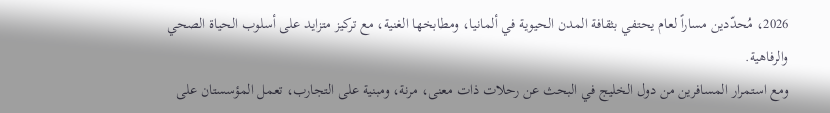2026، مُحدّدين مساراً لعام يحتفي بثقافة المدن الحيوية في ألمانيا، ومطابخها الغنية، مع تركيز متزايد على أسلوب الحياة الصحي والرفاهية.
ومع استمرار المسافرين من دول الخليج في البحث عن رحلات ذات معنى، مرنة، ومبنية على التجارب، تعمل المؤسستان على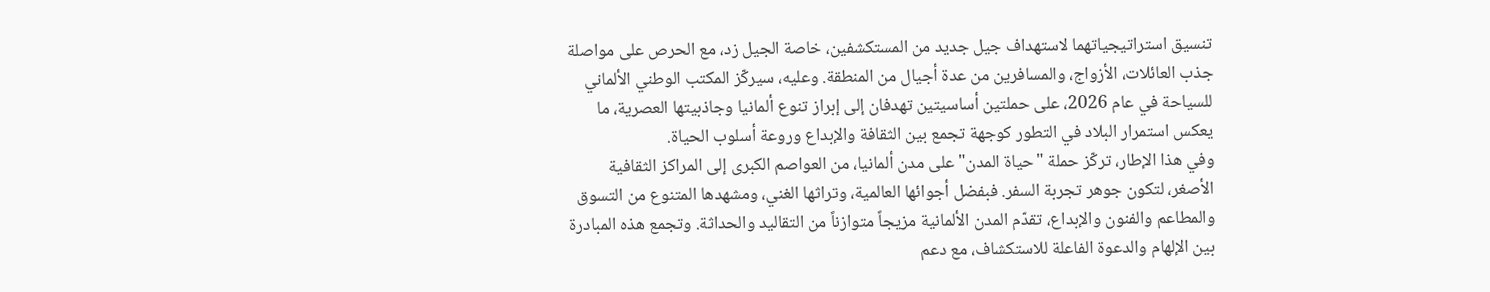تنسيق استراتيجياتهما لاستهداف جيل جديد من المستكشفين، خاصة الجيل زد، مع الحرص على مواصلة جذب العائلات، الأزواج، والمسافرين من عدة أجيال من المنطقة. وعليه، سيركّز المكتب الوطني الألماني للسياحة في عام 2026، على حملتين أساسيتين تهدفان إلى إبراز تنوع ألمانيا وجاذبيتها العصرية، ما يعكس استمرار البلاد في التطور كوجهة تجمع بين الثقافة والإبداع وروعة أسلوب الحياة.
وفي هذا الإطار، تركّز حملة "حياة المدن" على مدن ألمانيا، من العواصم الكبرى إلى المراكز الثقافية الأصغر، لتكون جوهر تجربة السفر. فبفضل أجوائها العالمية، وتراثها الغني، ومشهدها المتنوع من التسوق والمطاعم والفنون والإبداع، تقدّم المدن الألمانية مزيجاً متوازناً من التقاليد والحداثة. وتجمع هذه المبادرة بين الإلهام والدعوة الفاعلة للاستكشاف، مع دعم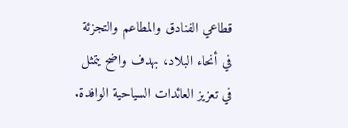قطاعي الفنادق والمطاعم والتجزئة في أنحاء البلاد، بهدف واضح يتمثل في تعزيز العائدات السياحية الوافدة.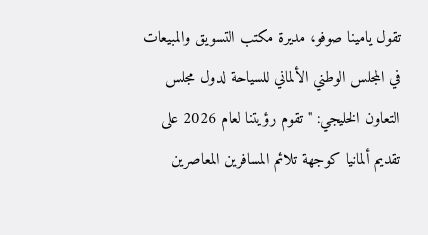تقول يامينا صوفو، مديرة مكتب التسويق والمبيعات في المجلس الوطني الألماني للسياحة لدول مجلس التعاون الخليجي: "تقوم رؤيتنا لعام 2026 على تقديم ألمانيا كوجهة تلائم المسافرين المعاصرين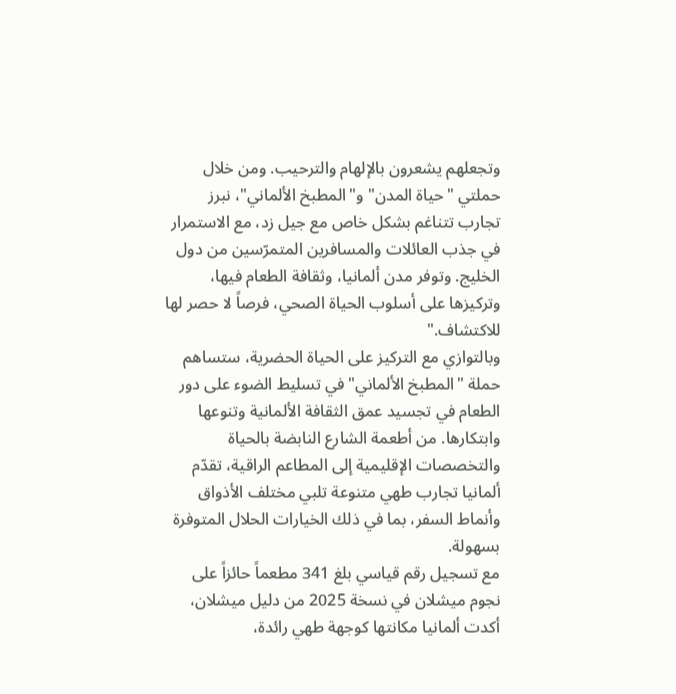وتجعلهم يشعرون بالإلهام والترحيب. ومن خلال حملتي "حياة المدن" و"المطبخ الألماني"، نبرز تجارب تتناغم بشكل خاص مع جيل زد، مع الاستمرار في جذب العائلات والمسافرين المتمرّسين من دول الخليج. وتوفر مدن ألمانيا، وثقافة الطعام فيها، وتركيزها على أسلوب الحياة الصحي، فرصاً لا حصر لها للاكتشاف."
وبالتوازي مع التركيز على الحياة الحضرية، ستساهم حملة "المطبخ الألماني" في تسليط الضوء على دور الطعام في تجسيد عمق الثقافة الألمانية وتنوعها وابتكارها. من أطعمة الشارع النابضة بالحياة والتخصصات الإقليمية إلى المطاعم الراقية، تقدّم ألمانيا تجارب طهي متنوعة تلبي مختلف الأذواق وأنماط السفر، بما في ذلك الخيارات الحلال المتوفرة بسهولة.
مع تسجيل رقم قياسي بلغ 341 مطعماً حائزاً على نجوم ميشلان في نسخة 2025 من دليل ميشلان، أكدت ألمانيا مكانتها كوجهة طهي رائدة،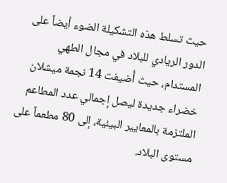حيث تسلط هذه التشكيلة الضوء أيضاً على الدور الريادي للبلاد في مجال الطهي المستدام، حيث أُضيفت 14 نجمة ميشلان خضراء جديدة ليصل إجمالي عدد المطاعم الملتزمة بالمعايير البيئية، إلى 80 مطعماً على مستوى البلاد.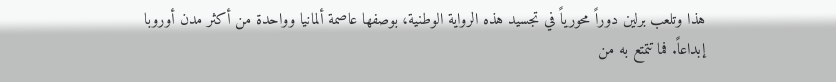هذا وتلعب برلين دوراً محورياً في تجسيد هذه الرواية الوطنية، بوصفها عاصمة ألمانيا وواحدة من أكثر مدن أوروبا إبداعاً. فما تتمتع به من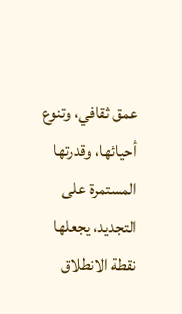عمق ثقافي، وتنوع أحيائها، وقدرتها المستمرة على التجديد، يجعلها نقطة الانطلاق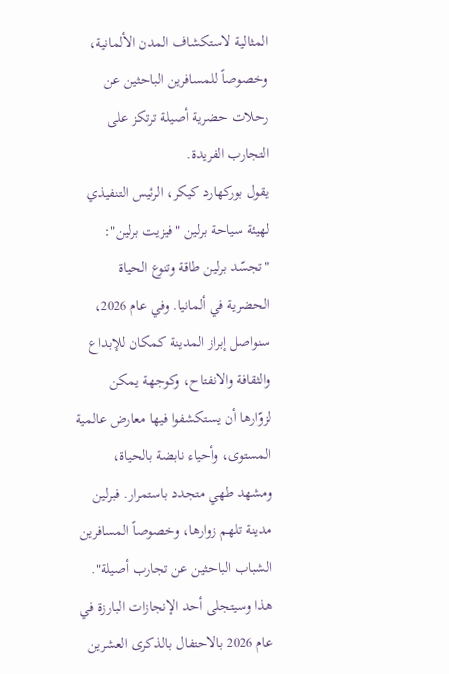المثالية لاستكشاف المدن الألمانية، وخصوصاً للمسافرين الباحثين عن رحلات حضرية أصيلة ترتكز على التجارب الفريدة.
يقول بوركهارد كيكر، الرئيس التنفيذي لهيئة سياحة برلين "فيزيت برلين": "تجسّد برلين طاقة وتنوع الحياة الحضرية في ألمانيا. وفي عام 2026، سنواصل إبراز المدينة كمكان للإبداع والثقافة والانفتاح، وكوجهة يمكن لزوّارها أن يستكشفوا فيها معارض عالمية المستوى، وأحياء نابضة بالحياة، ومشهد طهي متجدد باستمرار. فبرلين مدينة تلهم زوارها، وخصوصاً المسافرين الشباب الباحثين عن تجارب أصيلة".
هذا وسيتجلى أحد الإنجازات البارزة في عام 2026 بالاحتفال بالذكرى العشرين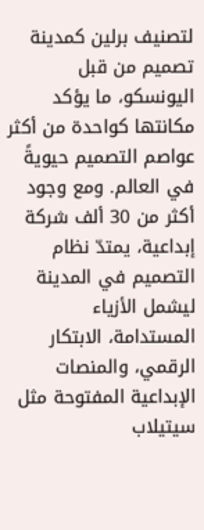لتصنيف برلين كمدينة تصميم من قبل اليونسكو، ما يؤكد مكانتها كواحدة من أكثر عواصم التصميم حيويةً في العالم. ومع وجود أكثر من 30 ألف شركة إبداعية، يمتدّ نظام التصميم في المدينة ليشمل الأزياء المستدامة، الابتكار الرقمي، والمنصات الإبداعية المفتوحة مثل سيتيلاب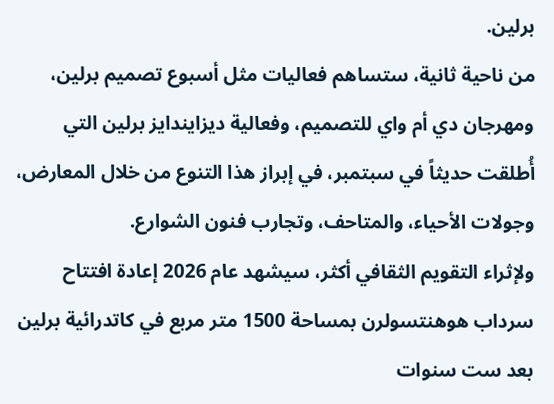برلين.
من ناحية ثانية، ستساهم فعاليات مثل أسبوع تصميم برلين، ومهرجان دي أم واي للتصميم، وفعالية ديزايندايز برلين التي أُطلقت حديثاً في سبتمبر، في إبراز هذا التنوع من خلال المعارض، وجولات الأحياء، والمتاحف، وتجارب فنون الشوارع.
ولإثراء التقويم الثقافي أكثر، سيشهد عام 2026 إعادة افتتاح سرداب هوهنتسولرن بمساحة 1500 متر مربع في كاتدرائية برلين بعد ست سنوات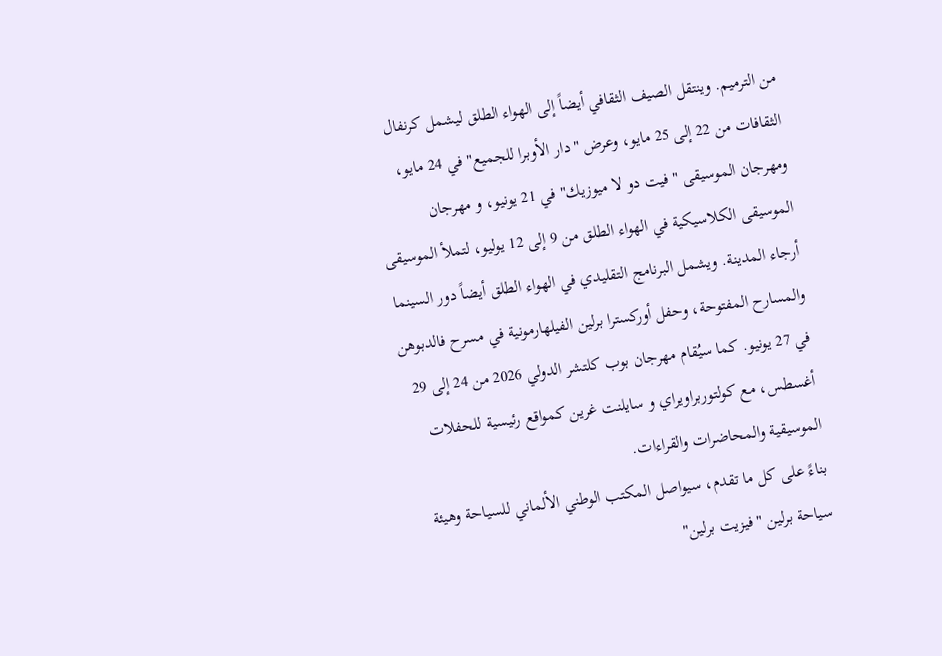من الترميم. وينتقل الصيف الثقافي أيضاً إلى الهواء الطلق ليشمل كرنفال الثقافات من 22 إلى 25 مايو، وعرض "دار الأوبرا للجميع" في 24 مايو، ومهرجان الموسيقى "فيت دو لا ميوزيك" في 21 يونيو، و مهرجان الموسيقى الكلاسيكية في الهواء الطلق من 9 إلى 12 يوليو، لتملأ الموسيقى أرجاء المدينة. ويشمل البرنامج التقليدي في الهواء الطلق أيضاً دور السينما والمسارح المفتوحة، وحفل أوركسترا برلين الفيلهارمونية في مسرح فالدبوهن في 27 يونيو. كما سيُقام مهرجان بوب كلتشر الدولي 2026 من 24 إلى 29 أغسطس، مع كولتوربراويراي و سايلنت غرين كمواقع رئيسية للحفلات الموسيقية والمحاضرات والقراءات.
بناءً على كل ما تقدم، سيواصل المكتب الوطني الألماني للسياحة وهيئة سياحة برلين "فيزيت برلين"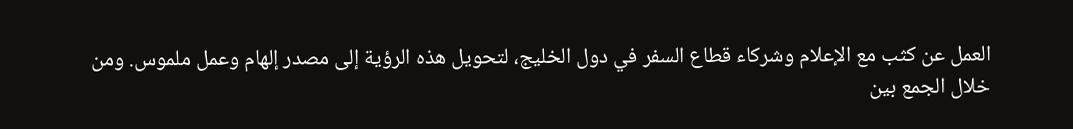العمل عن كثب مع الإعلام وشركاء قطاع السفر في دول الخليج، لتحويل هذه الرؤية إلى مصدر إلهام وعمل ملموس. ومن خلال الجمع بين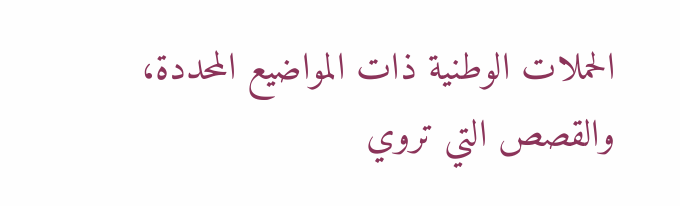الحملات الوطنية ذات المواضيع المحددة، والقصص التي تروي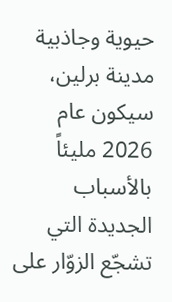حيوية وجاذبية مدينة برلين، سيكون عام 2026 مليئاً بالأسباب الجديدة التي تشجّع الزوّار على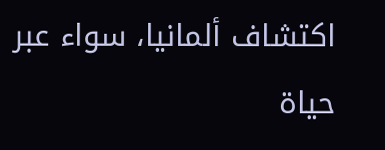اكتشاف ألمانيا، سواء عبر حياة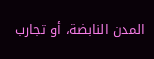المدن النابضة، أو تجارب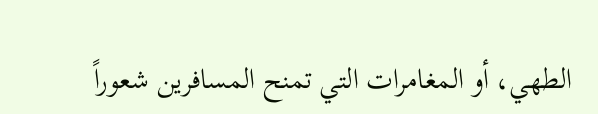الطهي، أو المغامرات التي تمنح المسافرين شعوراً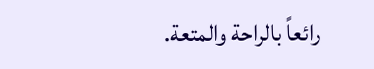رائعاً بالراحة والمتعة.